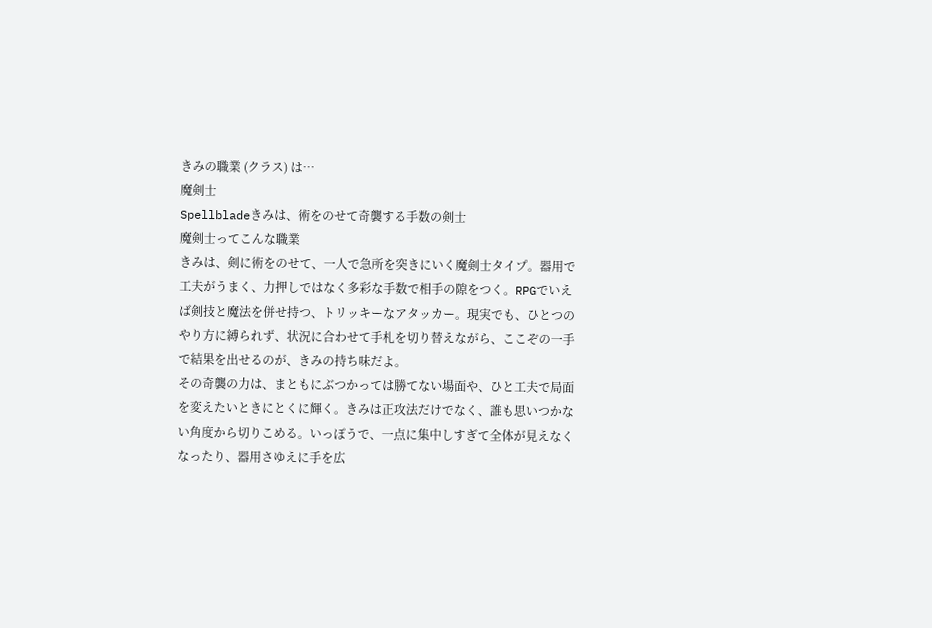きみの職業 (クラス) は…
魔剣士
Spellbladeきみは、術をのせて奇襲する手数の剣士
魔剣士ってこんな職業
きみは、剣に術をのせて、一人で急所を突きにいく魔剣士タイプ。器用で工夫がうまく、力押しではなく多彩な手数で相手の隙をつく。RPGでいえば剣技と魔法を併せ持つ、トリッキーなアタッカー。現実でも、ひとつのやり方に縛られず、状況に合わせて手札を切り替えながら、ここぞの一手で結果を出せるのが、きみの持ち味だよ。
その奇襲の力は、まともにぶつかっては勝てない場面や、ひと工夫で局面を変えたいときにとくに輝く。きみは正攻法だけでなく、誰も思いつかない角度から切りこめる。いっぽうで、一点に集中しすぎて全体が見えなくなったり、器用さゆえに手を広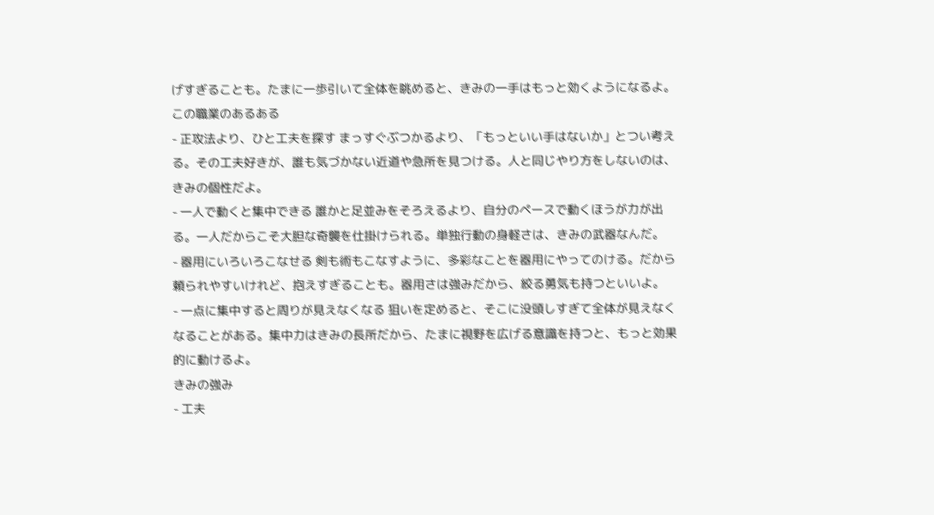げすぎることも。たまに一歩引いて全体を眺めると、きみの一手はもっと効くようになるよ。
この職業のあるある
- 正攻法より、ひと工夫を探す まっすぐぶつかるより、「もっといい手はないか」とつい考える。その工夫好きが、誰も気づかない近道や急所を見つける。人と同じやり方をしないのは、きみの個性だよ。
- 一人で動くと集中できる 誰かと足並みをそろえるより、自分のペースで動くほうが力が出る。一人だからこそ大胆な奇襲を仕掛けられる。単独行動の身軽さは、きみの武器なんだ。
- 器用にいろいろこなせる 剣も術もこなすように、多彩なことを器用にやってのける。だから頼られやすいけれど、抱えすぎることも。器用さは強みだから、絞る勇気も持つといいよ。
- 一点に集中すると周りが見えなくなる 狙いを定めると、そこに没頭しすぎて全体が見えなくなることがある。集中力はきみの長所だから、たまに視野を広げる意識を持つと、もっと効果的に動けるよ。
きみの強み
- 工夫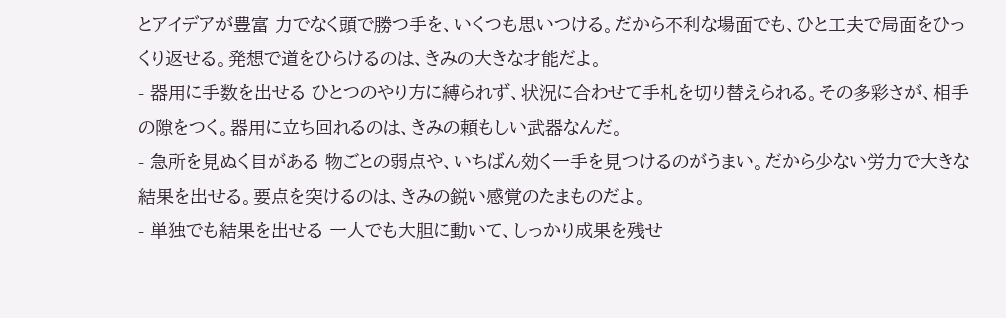とアイデアが豊富 力でなく頭で勝つ手を、いくつも思いつける。だから不利な場面でも、ひと工夫で局面をひっくり返せる。発想で道をひらけるのは、きみの大きな才能だよ。
- 器用に手数を出せる ひとつのやり方に縛られず、状況に合わせて手札を切り替えられる。その多彩さが、相手の隙をつく。器用に立ち回れるのは、きみの頼もしい武器なんだ。
- 急所を見ぬく目がある 物ごとの弱点や、いちばん効く一手を見つけるのがうまい。だから少ない労力で大きな結果を出せる。要点を突けるのは、きみの鋭い感覚のたまものだよ。
- 単独でも結果を出せる 一人でも大胆に動いて、しっかり成果を残せ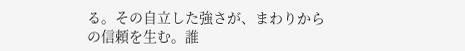る。その自立した強さが、まわりからの信頼を生む。誰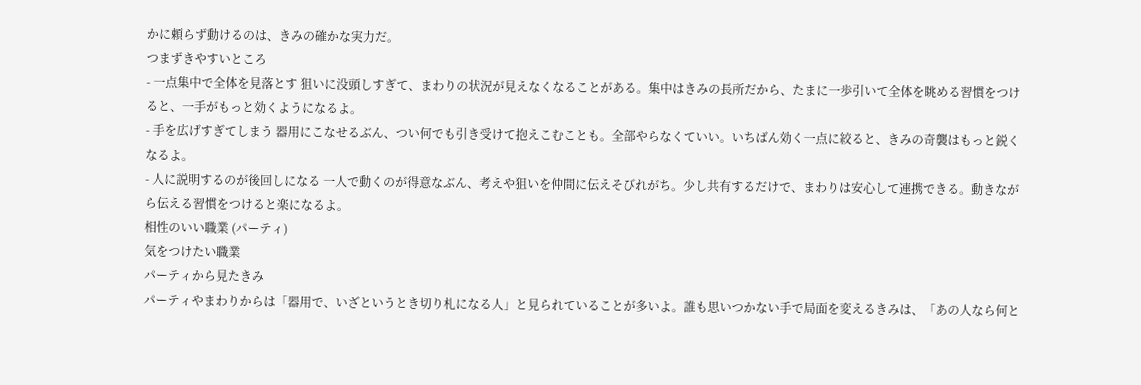かに頼らず動けるのは、きみの確かな実力だ。
つまずきやすいところ
- 一点集中で全体を見落とす 狙いに没頭しすぎて、まわりの状況が見えなくなることがある。集中はきみの長所だから、たまに一歩引いて全体を眺める習慣をつけると、一手がもっと効くようになるよ。
- 手を広げすぎてしまう 器用にこなせるぶん、つい何でも引き受けて抱えこむことも。全部やらなくていい。いちばん効く一点に絞ると、きみの奇襲はもっと鋭くなるよ。
- 人に説明するのが後回しになる 一人で動くのが得意なぶん、考えや狙いを仲間に伝えそびれがち。少し共有するだけで、まわりは安心して連携できる。動きながら伝える習慣をつけると楽になるよ。
相性のいい職業 (パーティ)
気をつけたい職業
パーティから見たきみ
パーティやまわりからは「器用で、いざというとき切り札になる人」と見られていることが多いよ。誰も思いつかない手で局面を変えるきみは、「あの人なら何と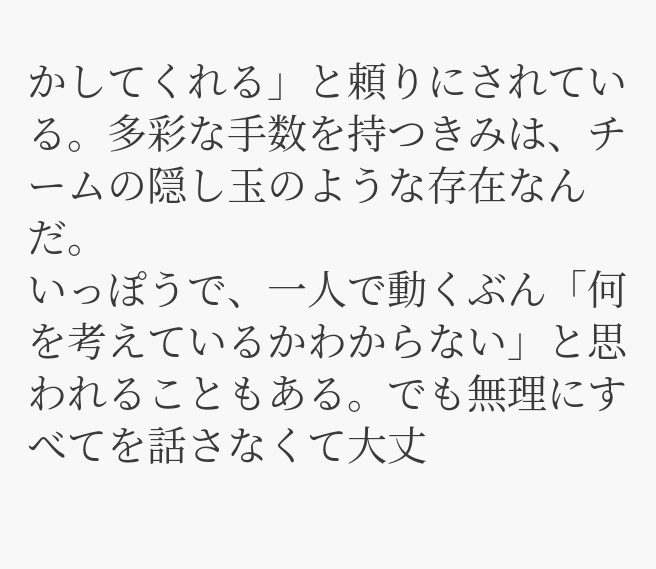かしてくれる」と頼りにされている。多彩な手数を持つきみは、チームの隠し玉のような存在なんだ。
いっぽうで、一人で動くぶん「何を考えているかわからない」と思われることもある。でも無理にすべてを話さなくて大丈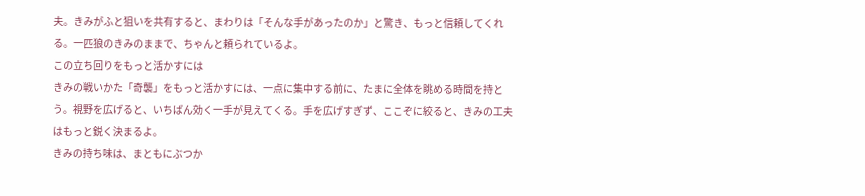夫。きみがふと狙いを共有すると、まわりは「そんな手があったのか」と驚き、もっと信頼してくれる。一匹狼のきみのままで、ちゃんと頼られているよ。
この立ち回りをもっと活かすには
きみの戦いかた「奇襲」をもっと活かすには、一点に集中する前に、たまに全体を眺める時間を持とう。視野を広げると、いちばん効く一手が見えてくる。手を広げすぎず、ここぞに絞ると、きみの工夫はもっと鋭く決まるよ。
きみの持ち味は、まともにぶつか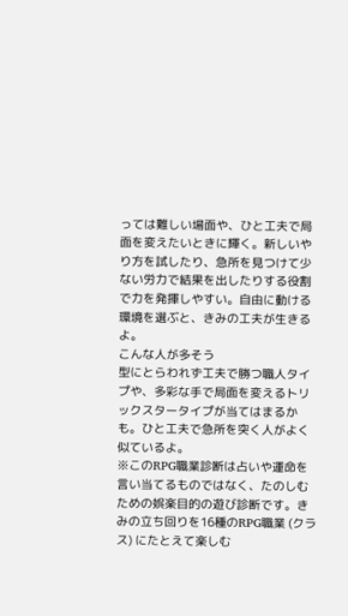っては難しい場面や、ひと工夫で局面を変えたいときに輝く。新しいやり方を試したり、急所を見つけて少ない労力で結果を出したりする役割で力を発揮しやすい。自由に動ける環境を選ぶと、きみの工夫が生きるよ。
こんな人が多そう
型にとらわれず工夫で勝つ職人タイプや、多彩な手で局面を変えるトリックスタータイプが当てはまるかも。ひと工夫で急所を突く人がよく似ているよ。
※このRPG職業診断は占いや運命を言い当てるものではなく、たのしむための娯楽目的の遊び診断です。きみの立ち回りを16種のRPG職業 (クラス) にたとえて楽しむ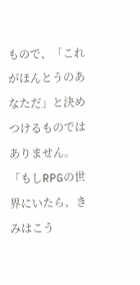もので、「これがほんとうのあなただ」と決めつけるものではありません。「もしRPGの世界にいたら、きみはこう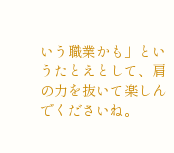いう職業かも」というたとえとして、肩の力を抜いて楽しんでくださいね。